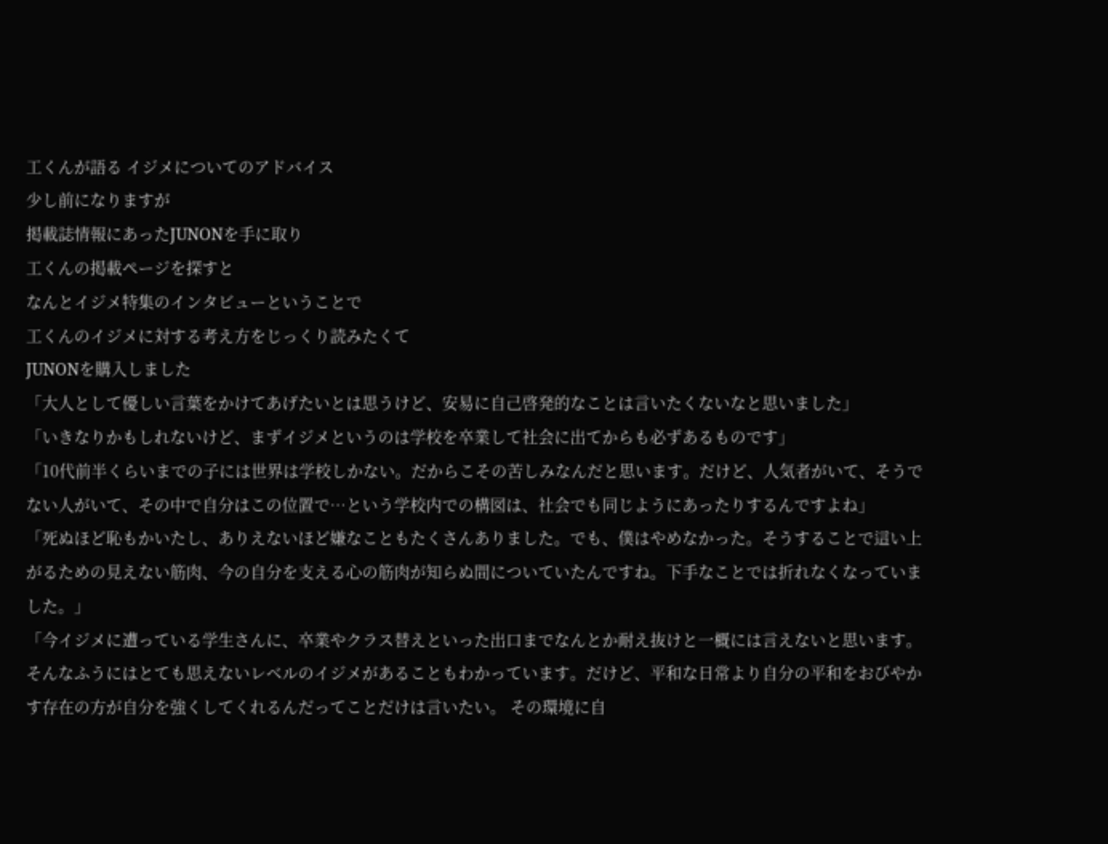工くんが語る イジメについてのアドバイス
少し前になりますが
掲載誌情報にあったJUNONを手に取り
工くんの掲載ページを探すと
なんとイジメ特集のインタビューということで
工くんのイジメに対する考え方をじっくり読みたくて
JUNONを購入しました
「大人として優しい言葉をかけてあげたいとは思うけど、安易に自己啓発的なことは言いたくないなと思いました」
「いきなりかもしれないけど、まずイジメというのは学校を卒業して社会に出てからも必ずあるものです」
「10代前半くらいまでの子には世界は学校しかない。だからこその苦しみなんだと思います。だけど、人気者がいて、そうでない人がいて、その中で自分はこの位置で…という学校内での構図は、社会でも同じようにあったりするんですよね」
「死ぬほど恥もかいたし、ありえないほど嫌なこともたくさんありました。でも、僕はやめなかった。そうすることで這い上がるための見えない筋肉、今の自分を支える心の筋肉が知らぬ間についていたんですね。下手なことでは折れなくなっていました。」
「今イジメに遭っている学生さんに、卒業やクラス替えといった出口までなんとか耐え抜けと一概には言えないと思います。そんなふうにはとても思えないレベルのイジメがあることもわかっています。だけど、平和な日常より自分の平和をおびやかす存在の方が自分を強くしてくれるんだってことだけは言いたい。 その環境に自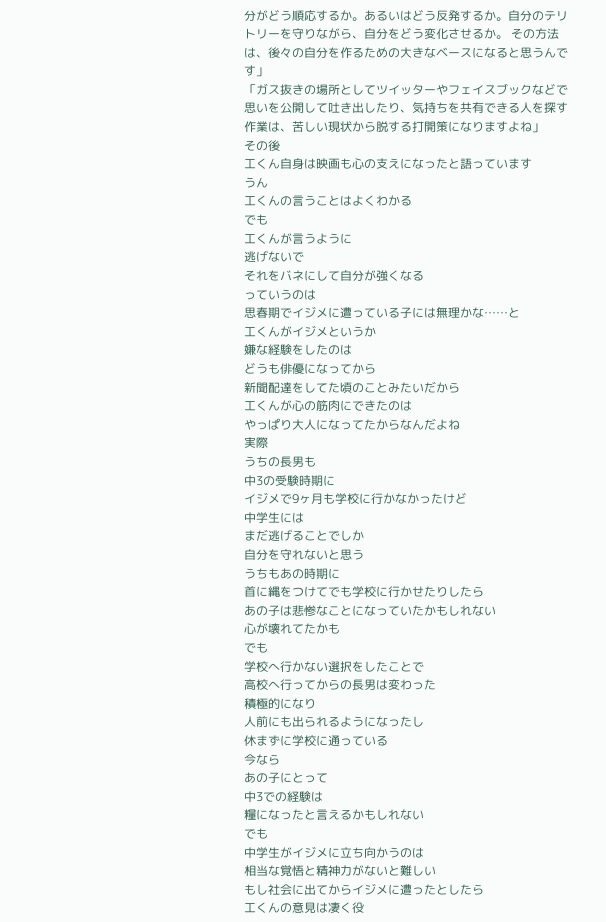分がどう順応するか。あるいはどう反発するか。自分のテリトリーを守りながら、自分をどう変化させるか。 その方法は、後々の自分を作るための大きなベースになると思うんです」
「ガス抜きの場所としてツイッターやフェイスブックなどで思いを公開して吐き出したり、気持ちを共有できる人を探す作業は、苦しい現状から脱する打開策になりますよね」
その後
工くん自身は映画も心の支えになったと語っています
うん
工くんの言うことはよくわかる
でも
工くんが言うように
逃げないで
それをバネにして自分が強くなる
っていうのは
思春期でイジメに遭っている子には無理かな……と
工くんがイジメというか
嫌な経験をしたのは
どうも俳優になってから
新聞配達をしてた頃のことみたいだから
工くんが心の筋肉にできたのは
やっぱり大人になってたからなんだよね
実際
うちの長男も
中3の受験時期に
イジメで9ヶ月も学校に行かなかったけど
中学生には
まだ逃げることでしか
自分を守れないと思う
うちもあの時期に
首に縄をつけてでも学校に行かせたりしたら
あの子は悲惨なことになっていたかもしれない
心が壊れてたかも
でも
学校へ行かない選択をしたことで
高校へ行ってからの長男は変わった
積極的になり
人前にも出られるようになったし
休まずに学校に通っている
今なら
あの子にとって
中3での経験は
糧になったと言えるかもしれない
でも
中学生がイジメに立ち向かうのは
相当な覚悟と精神力がないと難しい
もし社会に出てからイジメに遭ったとしたら
工くんの意見は凄く役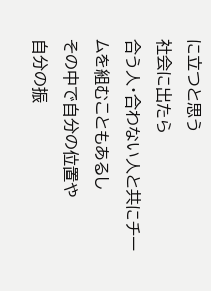に立つと思う
社会に出たら
合う人・合わない人と共にチームを組むこともあるし
その中で自分の位置や
自分の振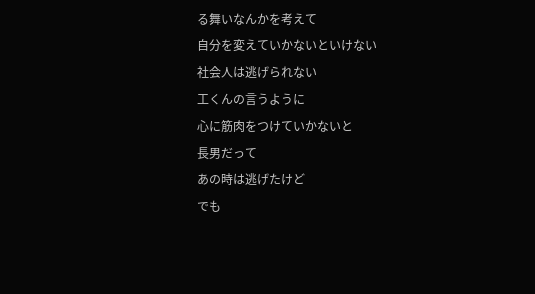る舞いなんかを考えて
自分を変えていかないといけない
社会人は逃げられない
工くんの言うように
心に筋肉をつけていかないと
長男だって
あの時は逃げたけど
でも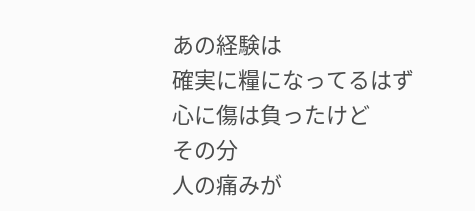あの経験は
確実に糧になってるはず
心に傷は負ったけど
その分
人の痛みが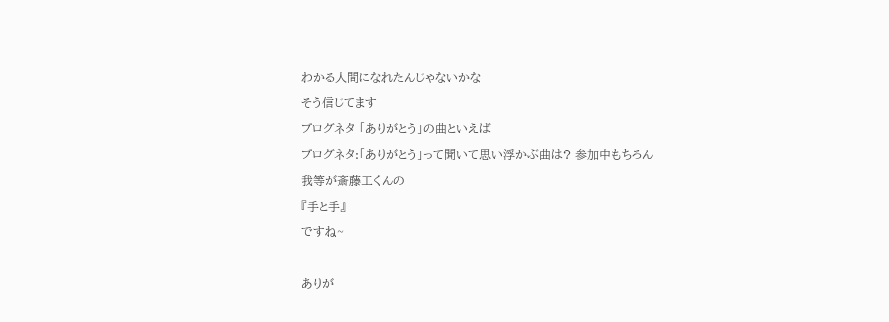わかる人間になれたんじゃないかな
そう信じてます
ブログネタ 「ありがとう」の曲といえば
ブログネタ:「ありがとう」って聞いて思い浮かぶ曲は? 参加中もちろん
我等が斎藤工くんの
『手と手』
ですね~

ありが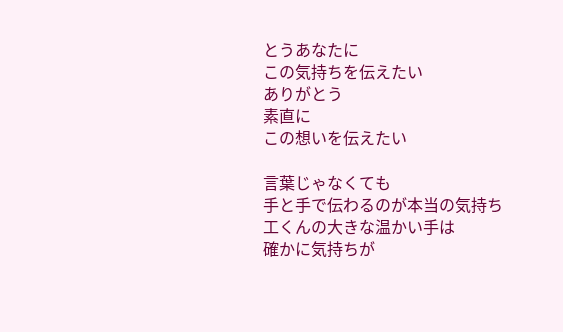とうあなたに
この気持ちを伝えたい
ありがとう
素直に
この想いを伝えたい

言葉じゃなくても
手と手で伝わるのが本当の気持ち
工くんの大きな温かい手は
確かに気持ちが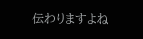伝わりますよね